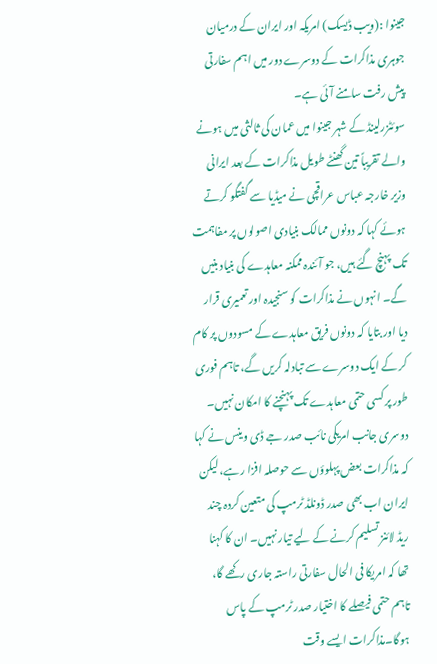جینوا :(ویب ڈیسک) امریکہ اور ایران کے درمیان جوہری مذاکرات کے دوسرے دور میں اہم سفارتی پیش رفت سامنے آئی ہے۔
سوئٹزرلینڈ کے شہر جینوا میں عمان کی ثالثی میں ہونے والے تقریباً تین گھنٹے طویل مذاکرات کے بعد ایرانی وزیر خارجہ عباس عراقچی نے میڈیا سے گفتگو کرتے ہوئے کہا کہ دونوں ممالک بنیادی اصولوں پر مفاہمت تک پہنچ گئے ہیں، جو آئندہ ممکنہ معاہدے کی بنیاد بنیں گے۔ انہوں نے مذاکرات کو سنجیدہ اور تعمیری قرار دیا اور بتایا کہ دونوں فریق معاہدے کے مسودوں پر کام کر کے ایک دوسرے سے تبادلہ کریں گے، تاہم فوری طور پر کسی حتمی معاہدے تک پہنچنے کا امکان نہیں۔
دوسری جانب امریکی نائب صدر جے ڈی وینس نے کہا کہ مذاکرات بعض پہلوؤں سے حوصلہ افزا رہے، لیکن ایران اب بھی صدر ڈونلڈ ٹرمپ کی متعین کردہ چند ریڈ لائنز تسلیم کرنے کے لیے تیار نہیں۔ ان کا کہنا تھا کہ امریکا فی الحال سفارتی راستہ جاری رکھے گا، تاہم حتمی فیصلے کا اختیار صدر ٹرمپ کے پاس ہوگا۔مذاکرات ایسے وقت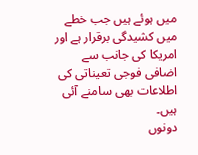میں ہوئے ہیں جب خطے میں کشیدگی برقرار ہے اور امریکا کی جانب سے اضافی فوجی تعیناتی کی اطلاعات بھی سامنے آئی ہیں۔
دونوں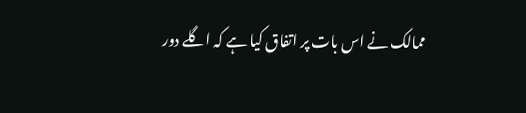ممالک نے اس بات پر اتفاق کیا ہے کہ اگلے دور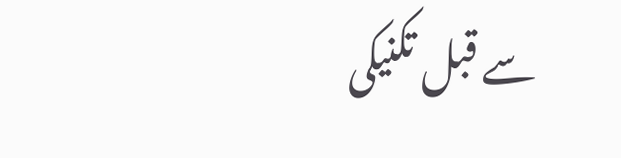سے قبل تکنیکی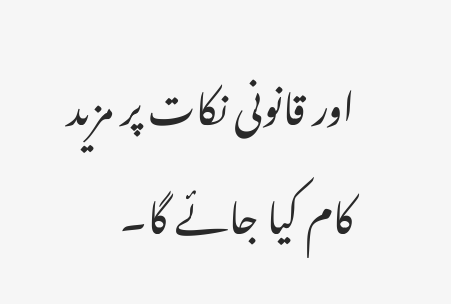اور قانونی نکات پر مزید کام کیا جائے گا۔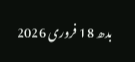بدھ 18 فروری 2026